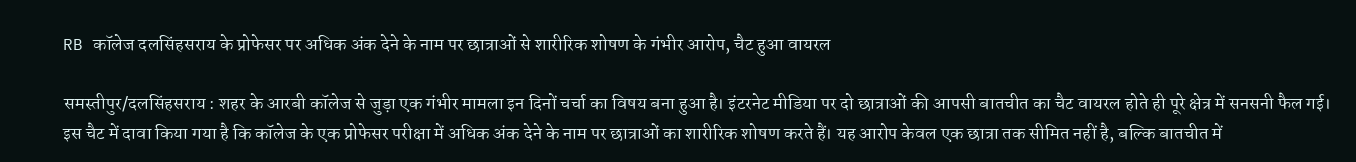RB कॉलेज दलसिंहसराय के प्रोफेसर पर अधिक अंक देने के नाम पर छात्राओं से शारीरिक शोषण के गंभीर आरोप, चैट हुआ वायरल

समस्तीपुर/दलसिंहसराय : शहर के आरबी कॉलेज से जुड़ा एक गंभीर मामला इन दिनों चर्चा का विषय बना हुआ है। इंटरनेट मीडिया पर दो छात्राओं की आपसी बातचीत का चैट वायरल होते ही पूरे क्षेत्र में सनसनी फैल गई। इस चैट में दावा किया गया है कि कॉलेज के एक प्रोफेसर परीक्षा में अधिक अंक देने के नाम पर छात्राओं का शारीरिक शोषण करते हैं। यह आरोप केवल एक छात्रा तक सीमित नहीं है, बल्कि बातचीत में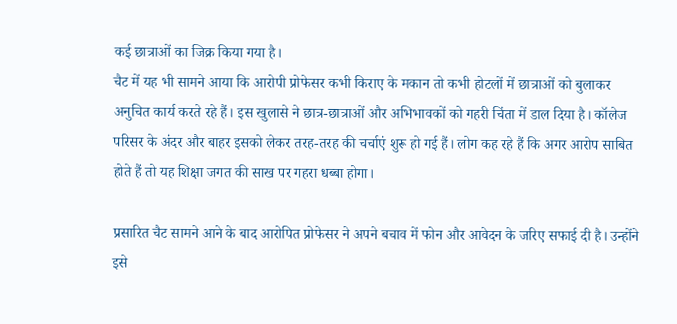कई छात्राओं का जिक्र किया गया है।
चैट में यह भी सामने आया कि आरोपी प्रोफेसर कभी किराए के मकान तो कभी होटलों में छात्राओं को बुलाकर अनुचित कार्य करते रहे हैं। इस खुलासे ने छात्र-छात्राओं और अभिभावकों को गहरी चिंता में डाल दिया है। कॉलेज परिसर के अंदर और बाहर इसको लेकर तरह-तरह की चर्चाएं शुरू हो गई हैं। लोग कह रहे हैं कि अगर आरोप साबित होते हैं तो यह शिक्षा जगत की साख पर गहरा धब्बा होगा।

प्रसारित चैट सामने आने के बाद आरोपित प्रोफेसर ने अपने बचाव में फोन और आवेदन के जरिए सफाई दी है। उन्होंने इसे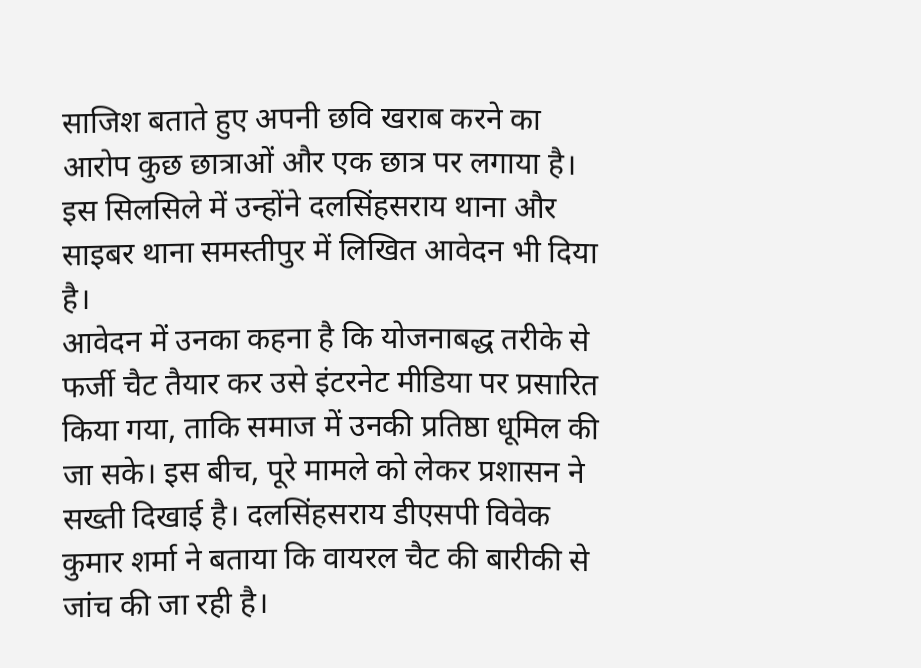साजिश बताते हुए अपनी छवि खराब करने का आरोप कुछ छात्राओं और एक छात्र पर लगाया है। इस सिलसिले में उन्होंने दलसिंहसराय थाना और साइबर थाना समस्तीपुर में लिखित आवेदन भी दिया है।
आवेदन में उनका कहना है कि योजनाबद्ध तरीके से फर्जी चैट तैयार कर उसे इंटरनेट मीडिया पर प्रसारित किया गया, ताकि समाज में उनकी प्रतिष्ठा धूमिल की जा सके। इस बीच, पूरे मामले को लेकर प्रशासन ने सख्ती दिखाई है। दलसिंहसराय डीएसपी विवेक कुमार शर्मा ने बताया कि वायरल चैट की बारीकी से जांच की जा रही है।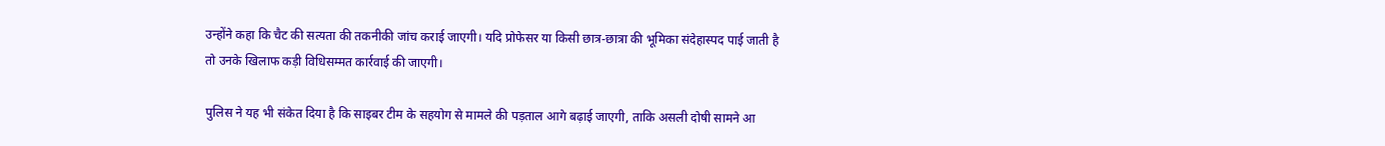उन्होंने कहा कि चैट की सत्यता की तकनीकी जांच कराई जाएगी। यदि प्रोफेसर या किसी छात्र-छात्रा की भूमिका संदेहास्पद पाई जाती है तो उनके खिलाफ कड़ी विधिसम्मत कार्रवाई की जाएगी।

पुलिस ने यह भी संकेत दिया है कि साइबर टीम के सहयोग से मामले की पड़ताल आगे बढ़ाई जाएगी, ताकि असली दोषी सामने आ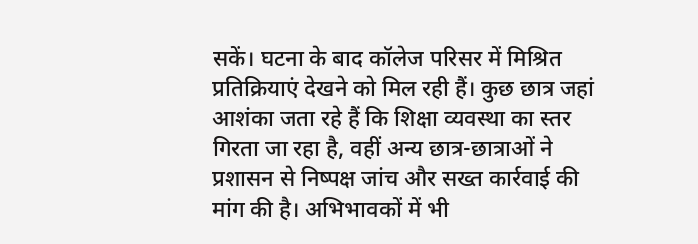सकें। घटना के बाद कॉलेज परिसर में मिश्रित प्रतिक्रियाएं देखने को मिल रही हैं। कुछ छात्र जहां आशंका जता रहे हैं कि शिक्षा व्यवस्था का स्तर गिरता जा रहा है, वहीं अन्य छात्र-छात्राओं ने प्रशासन से निष्पक्ष जांच और सख्त कार्रवाई की मांग की है। अभिभावकों में भी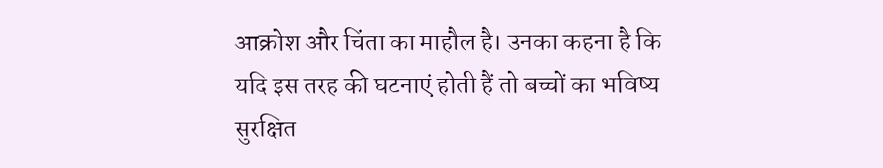आक्रोश और चिंता का माहौल है। उनका कहना है कि यदि इस तरह की घटनाएं होती हैं तो बच्चों का भविष्य सुरक्षित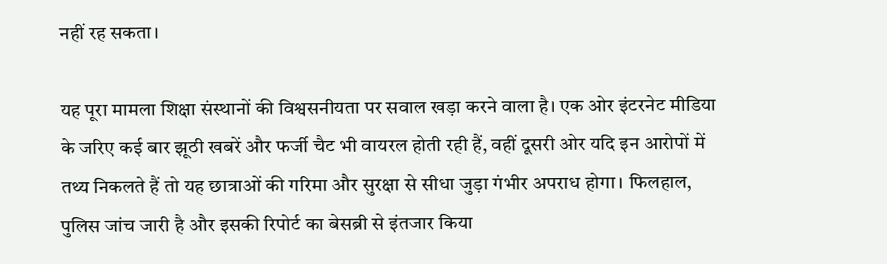नहीं रह सकता।

यह पूरा मामला शिक्षा संस्थानों की विश्वसनीयता पर सवाल खड़ा करने वाला है। एक ओर इंटरनेट मीडिया के जरिए कई बार झूठी खबरें और फर्जी चैट भी वायरल होती रही हैं, वहीं दूसरी ओर यदि इन आरोपों में तथ्य निकलते हैं तो यह छात्राओं की गरिमा और सुरक्षा से सीधा जुड़ा गंभीर अपराध होगा। फिलहाल, पुलिस जांच जारी है और इसकी रिपोर्ट का बेसब्री से इंतजार किया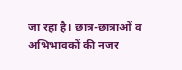जा रहा है। छात्र-छात्राओं व अभिभावकों की नजर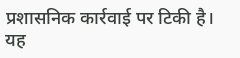प्रशासनिक कार्रवाई पर टिकी है। यह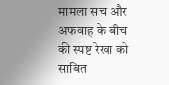मामला सच और अफवाह के बीच की स्पष्ट रेखा को साबित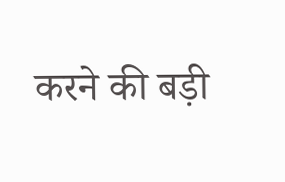करने की बड़ी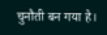चुनौती बन गया है।